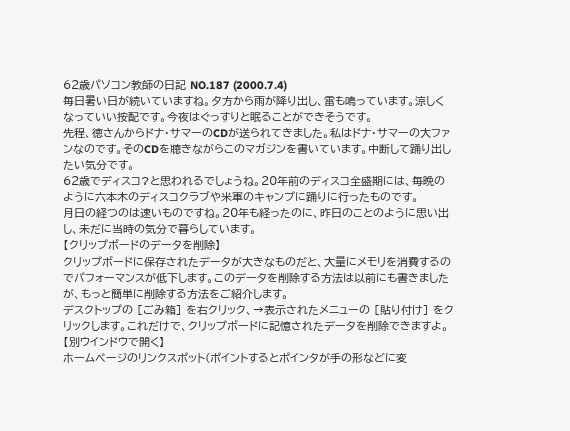62歳パソコン教師の日記 NO.187 (2000.7.4)
毎日暑い日が続いていますね。夕方から雨が降り出し、雷も鳴っています。涼しくなっていい按配です。今夜はぐっすりと眠ることができそうです。
先程、徳さんからドナ・サマーのCDが送られてきました。私はドナ・サマーの大ファンなのです。そのCDを聴きながらこのマガジンを書いています。中断して踊り出したい気分です。
62歳でディスコ?と思われるでしょうね。20年前のディスコ全盛期には、毎晩のように六本木のディスコクラブや米軍のキャンプに踊りに行ったものです。
月日の経つのは速いものですね。20年も経ったのに、昨日のことのように思い出し、未だに当時の気分で暮らしています。
【クリップボードのデータを削除】
クリップボードに保存されたデータが大きなものだと、大量にメモリを消費するのでパフォーマンスが低下します。このデータを削除する方法は以前にも書きましたが、もっと簡単に削除する方法をご紹介します。
デスクトップの [ごみ箱] を右クリック、→表示されたメニューの [貼り付け] をクリックします。これだけで、クリップボードに記憶されたデータを削除できますよ。
【別ウインドウで開く】
ホームページのリンクスポット(ポイントするとポインタが手の形などに変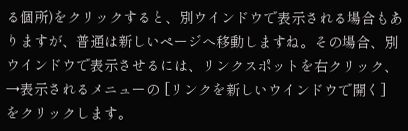る個所)をクリックすると、別ウインドウで表示される場合もありますが、普通は新しいページへ移動しますね。その場合、別ウインドウで表示させるには、リンクスポットを右クリック、→表示されるメニューの [リンクを新しいウインドウで開く] をクリックします。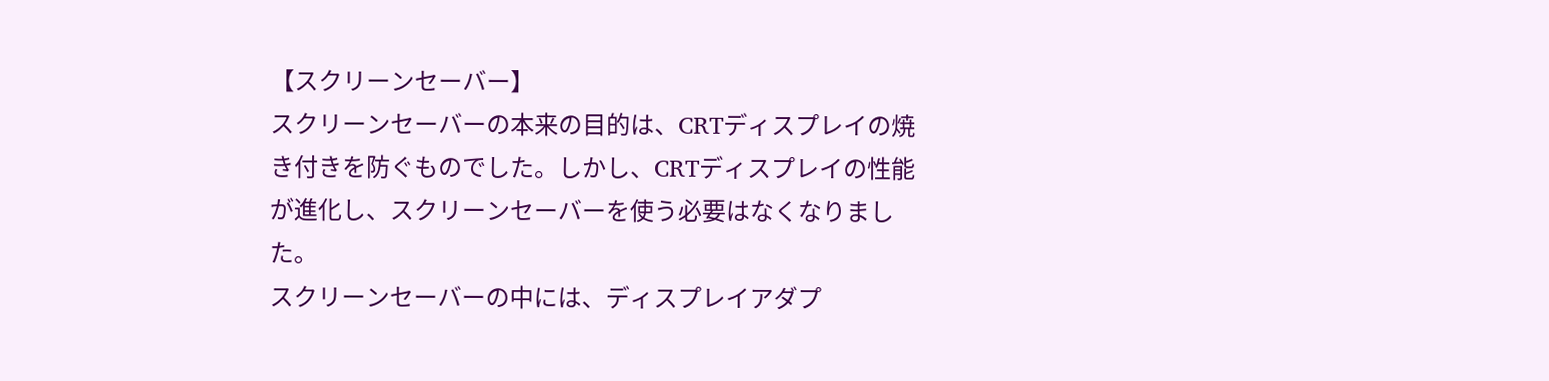【スクリーンセーバー】
スクリーンセーバーの本来の目的は、CRTディスプレイの焼き付きを防ぐものでした。しかし、CRTディスプレイの性能が進化し、スクリーンセーバーを使う必要はなくなりました。
スクリーンセーバーの中には、ディスプレイアダプ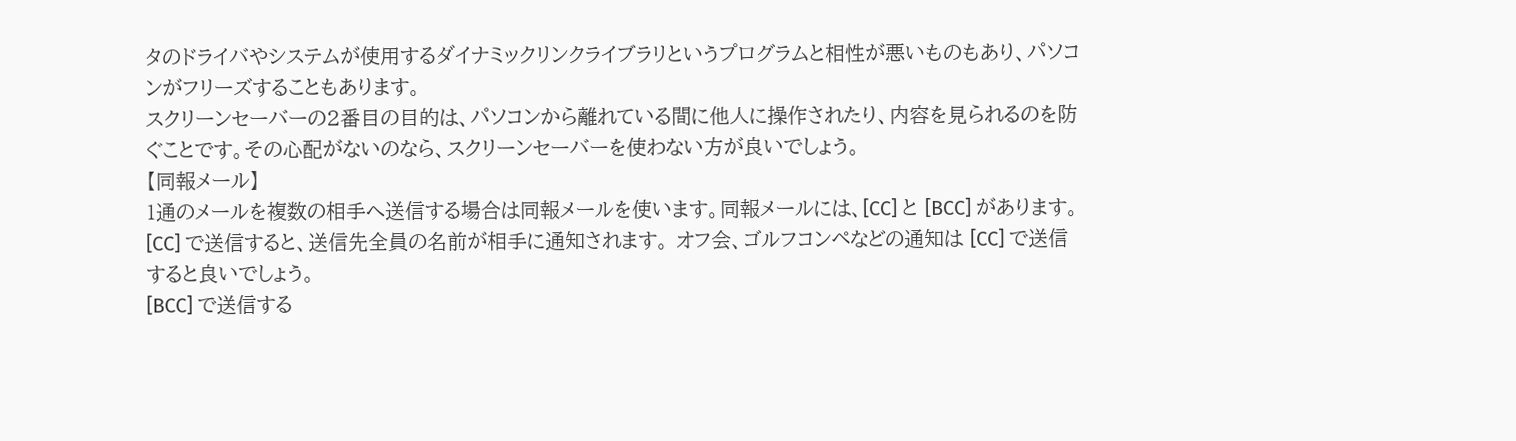タのドライバやシステムが使用するダイナミックリンクライブラリというプログラムと相性が悪いものもあり、パソコンがフリーズすることもあります。
スクリーンセーバーの2番目の目的は、パソコンから離れている間に他人に操作されたり、内容を見られるのを防ぐことです。その心配がないのなら、スクリーンセーバーを使わない方が良いでしょう。
【同報メール】
1通のメールを複数の相手へ送信する場合は同報メールを使います。同報メールには、[CC] と [BCC] があります。
[CC] で送信すると、送信先全員の名前が相手に通知されます。 オフ会、ゴルフコンペなどの通知は [CC] で送信すると良いでしょう。
[BCC] で送信する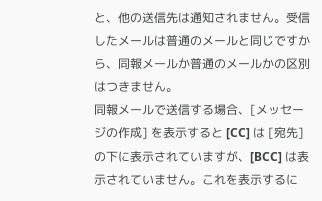と、他の送信先は通知されません。受信したメールは普通のメールと同じですから、同報メールか普通のメールかの区別はつきません。
同報メールで送信する場合、[メッセージの作成] を表示すると [CC] は [宛先] の下に表示されていますが、[BCC] は表示されていません。これを表示するに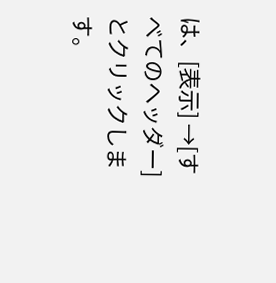は、[表示] →[すべてのヘッダー] とクリックします。